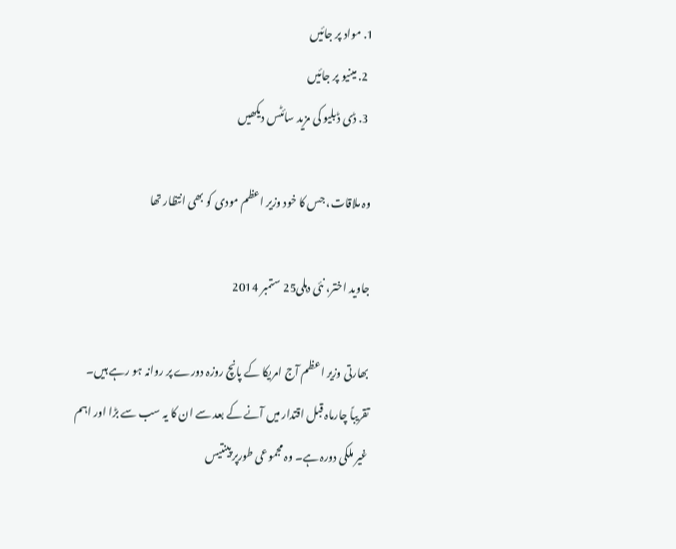1. مواد پر جائیں
  2. مینیو پر جائیں
  3. ڈی ڈبلیو کی مزید سائٹس دیکھیں

وہ ملاقات، جس کا خود وزیر اعظم مودی کو بھی انتظار تھا

جاوید اختر، نئی دہلی25 ستمبر 2014

بھارتی وزیر اعظم آج امریکا کے پانچ روزہ دورے پر روانہ ہو رہے ہیں۔ تقریباً چارماہ قبل اقتدار میں آنے کے بعد سے ان کا یہ سب سے بڑا اور اہم غیر ملکی دورہ ہے۔ وہ مجموعی طورپر پینتیس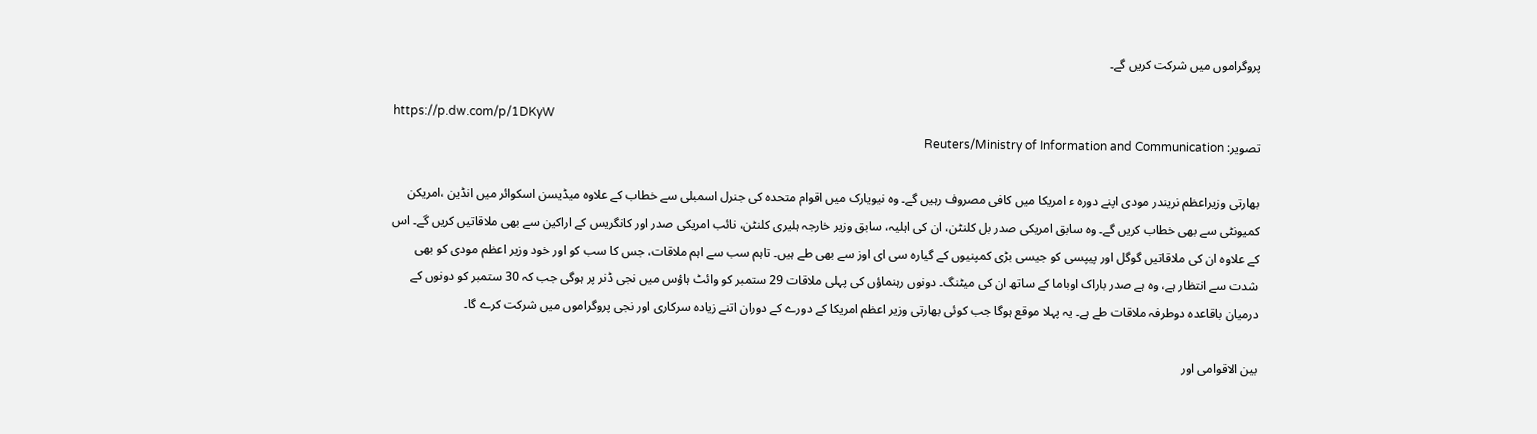پروگراموں میں شرکت کریں گے۔

https://p.dw.com/p/1DKyW
تصویر: Reuters/Ministry of Information and Communication

بھارتی وزیراعظم نریندر مودی اپنے دورہ ء امریکا میں کافی مصروف رہیں گے۔ وہ نیویارک میں اقوام متحدہ کی جنرل اسمبلی سے خطاب کے علاوہ میڈیسن اسکوائر میں انڈین ،امریکن کمیونٹی سے بھی خطاب کریں گے۔ وہ سابق امریکی صدر بل کلنٹن، ان کی اہلیہ، سابق وزیر خارجہ ہلیری کلنٹن، نائب امریکی صدر اور کانگریس کے اراکین سے بھی ملاقاتیں کریں گے۔ اس کے علاوہ ان کی ملاقاتیں گوگل اور پیپسی کو جیسی بڑی کمپنیوں کے گیارہ سی ای اوز سے بھی طے ہیں۔ تاہم سب سے اہم ملاقات، جس کا سب کو اور خود وزیر اعظم مودی کو بھی شدت سے انتظار ہے، وہ ہے صدر باراک اوباما کے ساتھ ان کی میٹنگ۔ دونوں رہنماؤں کی پہلی ملاقات 29 ستمبر کو وائٹ ہاؤس میں نجی ڈنر پر ہوگی جب کہ 30 ستمبر کو دونوں کے درمیان باقاعدہ دوطرفہ ملاقات طے ہے۔ یہ پہلا موقع ہوگا جب کوئی بھارتی وزیر اعظم امریکا کے دورے کے دوران اتنے زیادہ سرکاری اور نجی پروگراموں میں شرکت کرے گا۔

بین الاقوامی اور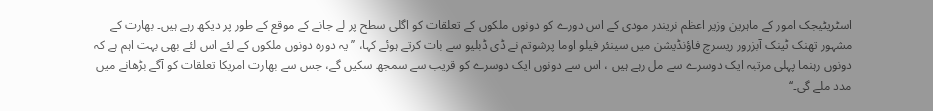اسٹریٹیجک امور کے ماہرین وزیر اعظم نریندر مودی کے اس دورے کو دونوں ملکوں کے تعلقات کو اگلی سطح پر لے جانے کے موقع کے طور پر دیکھ رہے ہیں۔ بھارت کے مشہور تھنک ٹینک آبزرور ریسرچ فاؤنڈیشن میں سینئر فیلو اوما پرشوتم نے ڈی ڈبلیو سے بات کرتے ہوئے کہا، ’’یہ دورہ دونوں ملکوں کے لئے اس لئے بھی بہت اہم ہے کہ دونوں رہنما پہلی مرتبہ ایک دوسرے سے مل رہے ہیں ، اس سے دونوں ایک دوسرے کو قریب سے سمجھ سکیں گے، جس سے بھارت امریکا تعلقات کو آگے بڑھانے میں مدد ملے گی۔‘‘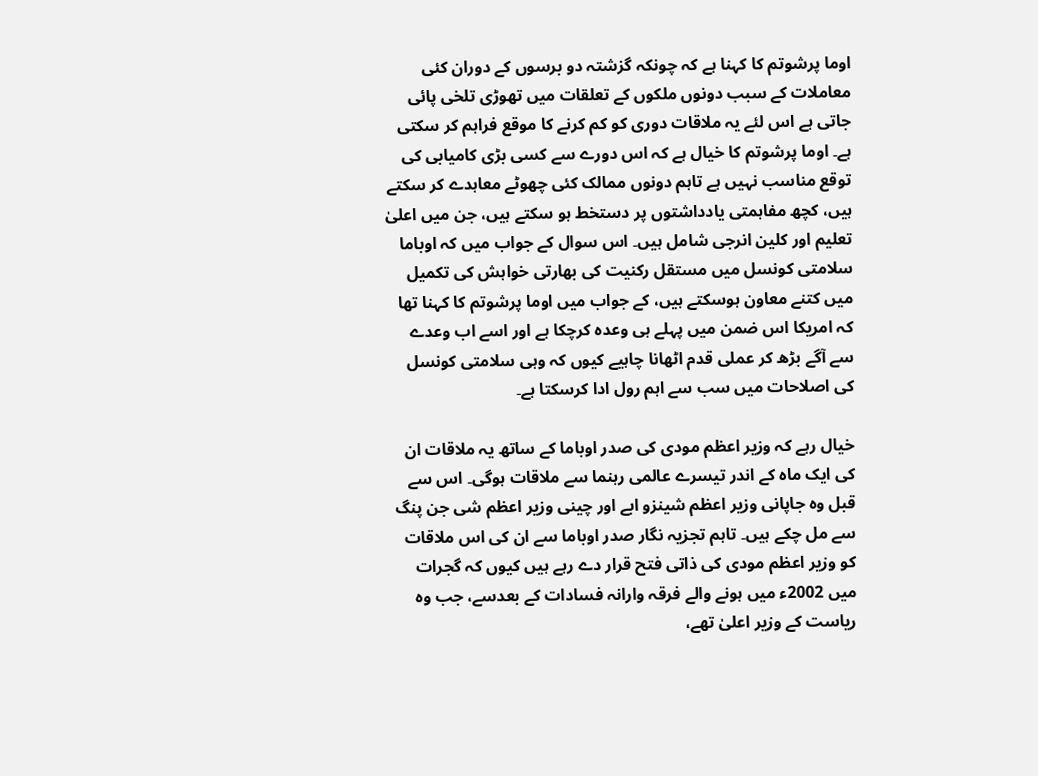اوما پرشوتم کا کہنا ہے کہ چونکہ گزشتہ دو برسوں کے دوران کئی معاملات کے سبب دونوں ملکوں کے تعلقات میں تھوڑی تلخی پائی جاتی ہے اس لئے یہ ملاقات دوری کو کم کرنے کا موقع فراہم کر سکتی ہے۔ اوما پرشوتم کا خیال ہے کہ اس دورے سے کسی بڑی کامیابی کی توقع مناسب نہیں ہے تاہم دونوں ممالک کئی چھوٹے معاہدے کر سکتے ہیں، کچھ مفاہمتی یادداشتوں پر دستخط ہو سکتے ہیں، جن میں اعلیٰ تعلیم اور کلین انرجی شامل ہیں۔ اس سوال کے جواب میں کہ اوباما سلامتی کونسل میں مستقل رکنیت کی بھارتی خواہش کی تکمیل میں کتنے معاون ہوسکتے ہیں، کے جواب میں اوما پرشوتم کا کہنا تھا کہ امریکا اس ضمن میں پہلے ہی وعدہ کرچکا ہے اور اسے اب وعدے سے آگے بڑھ کر عملی قدم اٹھانا چاہیے کیوں کہ وہی سلامتی کونسل کی اصلاحات میں سب سے اہم رول ادا کرسکتا ہے۔

خیال رہے کہ وزیر اعظم مودی کی صدر اوباما کے ساتھ یہ ملاقات ان کی ایک ماہ کے اندر تیسرے عالمی رہنما سے ملاقات ہوگی۔ اس سے قبل وہ جاپانی وزیر اعظم شینزو ابے اور چینی وزیر اعظم شی جن پنگ سے مل چکے ہیں۔ تاہم تجزیہ نگار صدر اوباما سے ان کی اس ملاقات کو وزیر اعظم مودی کی ذاتی فتح قرار دے رہے ہیں کیوں کہ گجرات میں 2002ء میں ہونے والے فرقہ وارانہ فسادات کے بعدسے، جب وہ ریاست کے وزیر اعلیٰ تھے،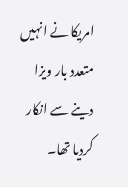امریکا نے انہیں متعدد بار ویزا دینے سے انکار کردیا تھا۔